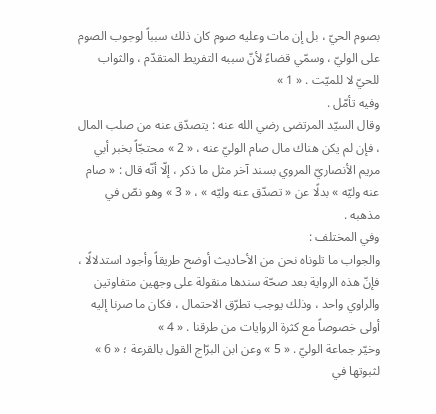بصوم الحيّ ، بل إن مات وعليه صوم كان ذلك سبباً لوجوب الصوم على الوليّ ، وسمّي قضاءً لأنّ سببه التفريط المتقدّم ، والثواب للحيّ لا للميّت . « 1 »
وفيه تأمّل .
وقال السيّد المرتضى رضي الله عنه : يتصدّق عنه من صلب المال ، فإن لم يكن هناك مال صام الوليّ عنه ، « 2 » محتجّاً بخبر أبي مريم الأنصاريّ المروي بسند آخر مثل ما ذكر ، إلّا أنّه قال : « صام عنه وليّه » بدلًا عن « تصدّق عنه وليّه » ، « 3 » وهو نصّ في مذهبه .
وفي المختلف :
والجواب ما تلوناه نحن من الأحاديث أوضح طريقاً وأجود استدلالًا ، فإنّ هذه الرواية بعد صحّة سندها منقولة على وجهين متفاوتين والراوي واحد ، وذلك يوجب تطرّق الاحتمال ، فكان ما صرنا إليه أولى خصوصاً مع كثرة الروايات من طرقنا . « 4 »
وخيّر جماعة الوليّ . « 5 » وعن ابن البرّاج القول بالقرعة ؛ « 6 » لثبوتها في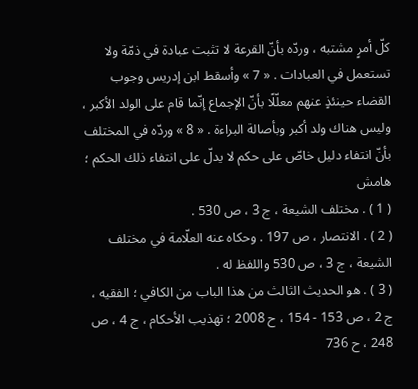كلّ أمرٍ مشتبه ، وردّه بأنّ القرعة لا تثبت عبادة في ذمّة ولا تستعمل في العبادات . « 7 » وأسقط ابن إدريس وجوب القضاء حينئذٍ عنهم معلّلًا بأنّ الإجماع إنّما قام على الولد الأكبر ، وليس هناك ولد أكبر وبأصالة البراءة . « 8 » وردّه في المختلف بأنّ انتفاء دليل خاصّ على حكم لا يدلّ على انتفاء ذلك الحكم ؛
هامش
( 1 ) . مختلف الشيعة ، ج 3 ، ص 530 .
( 2 ) . الانتصار ، ص 197 . وحكاه عنه العلّامة في مختلف الشيعة ، ج 3 ، ص 530 واللفظ له .
( 3 ) . هو الحديث الثالث من هذا الباب من الكافي ؛ الفقيه ، ج 2 ، ص 153 - 154 ، ح 2008 ؛ تهذيب الأحكام ، ج 4 ، ص 248 ، ح 736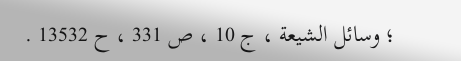؛ وسائل الشيعة ، ج 10 ، ص 331 ، ح 13532 .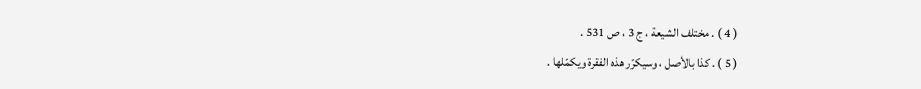( 4 ) . مختلف الشيعة ، ج 3 ، ص 531 .
( 5 ) . كذا بالأصل ، وسيكرّر هذه الفقرة ويكمّلها .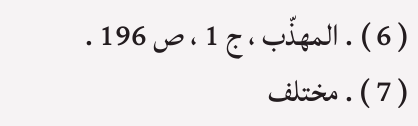( 6 ) . المهذّب ، ج 1 ، ص 196 .
( 7 ) . مختلف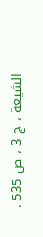الشيعة ، ج 3 ، ص 535 .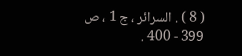( 8 ) . السرائر ، ج 1 ، ص 399 - 400 .